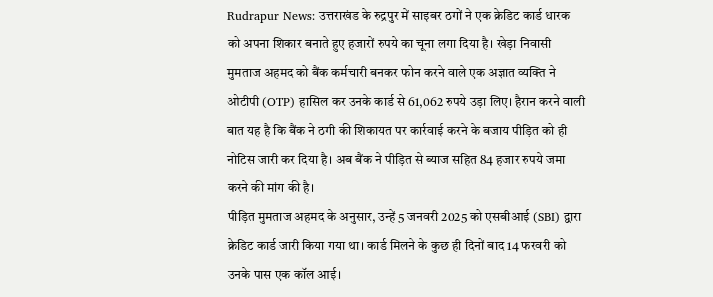Rudrapur News: उत्तराखंड के रुद्रपुर में साइबर ठगों ने एक क्रेडिट कार्ड धारक को अपना शिकार बनाते हुए हजारों रुपये का चूना लगा दिया है। खेड़ा निवासी मुमताज अहमद को बैंक कर्मचारी बनकर फोन करने वाले एक अज्ञात व्यक्ति ने ओटीपी (OTP) हासिल कर उनके कार्ड से 61,062 रुपये उड़ा लिए। हैरान करने वाली बात यह है कि बैंक ने ठगी की शिकायत पर कार्रवाई करने के बजाय पीड़ित को ही नोटिस जारी कर दिया है। अब बैंक ने पीड़ित से ब्याज सहित 84 हजार रुपये जमा करने की मांग की है।
पीड़ित मुमताज अहमद के अनुसार, उन्हें 5 जनवरी 2025 को एसबीआई (SBI) द्वारा क्रेडिट कार्ड जारी किया गया था। कार्ड मिलने के कुछ ही दिनों बाद 14 फरवरी को उनके पास एक कॉल आई।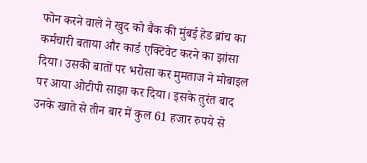फोन करने वाले ने खुद को बैंक की मुंबई हेड ब्रांच का कर्मचारी बताया और कार्ड एक्टिवेट करने का झांसा दिया। उसकी बातों पर भरोसा कर मुमताज ने मोबाइल पर आया ओटीपी साझा कर दिया। इसके तुरंत बाद उनके खाते से तीन बार में कुल 61 हजार रुपये से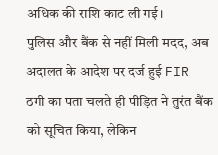अधिक की राशि काट ली गई।
पुलिस और बैंक से नहीं मिली मदद, अब अदालत के आदेश पर दर्ज हुई FIR
ठगी का पता चलते ही पीड़ित ने तुरंत बैंक को सूचित किया, लेकिन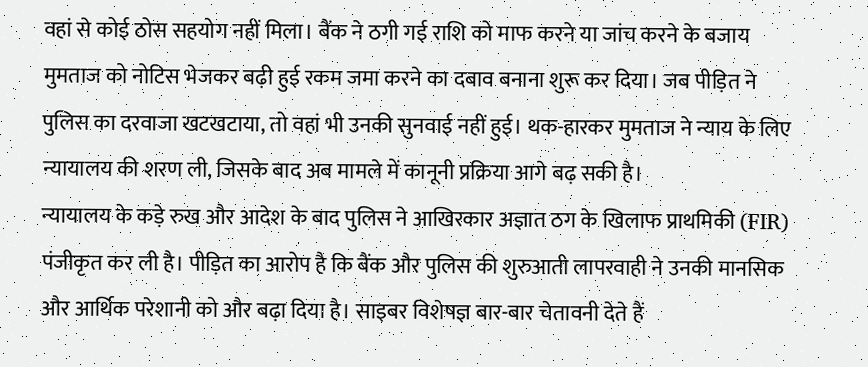वहां से कोई ठोस सहयोग नहीं मिला। बैंक ने ठगी गई राशि को माफ करने या जांच करने के बजाय मुमताज को नोटिस भेजकर बढ़ी हुई रकम जमा करने का दबाव बनाना शुरू कर दिया। जब पीड़ित ने पुलिस का दरवाजा खटखटाया, तो वहां भी उनकी सुनवाई नहीं हुई। थक-हारकर मुमताज ने न्याय के लिए न्यायालय की शरण ली, जिसके बाद अब मामले में कानूनी प्रक्रिया आगे बढ़ सकी है।
न्यायालय के कड़े रुख और आदेश के बाद पुलिस ने आखिरकार अज्ञात ठग के खिलाफ प्राथमिकी (FIR) पंजीकृत कर ली है। पीड़ित का आरोप है कि बैंक और पुलिस की शुरुआती लापरवाही ने उनकी मानसिक और आर्थिक परेशानी को और बढ़ा दिया है। साइबर विशेषज्ञ बार-बार चेतावनी देते हैं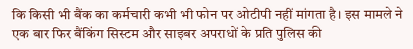कि किसी भी बैंक का कर्मचारी कभी भी फोन पर ओटीपी नहीं मांगता है। इस मामले ने एक बार फिर बैंकिंग सिस्टम और साइबर अपराधों के प्रति पुलिस की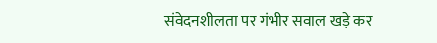संवेदनशीलता पर गंभीर सवाल खड़े कर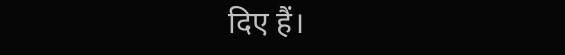दिए हैं।